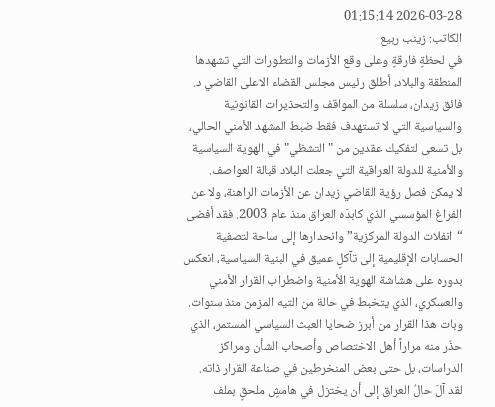2026-03-28 01:15:14
الكاتب: زينب ربيع
في لحظةٍ فارقةٍ وعلى وقع الأزمات والتطورات التي تشهدها المنطقة والبلاد، أطلق رئيس مجلس القضاء الاعلى القاضي د. فائق زيدان، سلسلة من المواقف والتحذيرات القانونية والسياسية التي لا تستهدف فقط ضبط المشهد الأمني الحالي، بل تسعى لتفكيك عقدين من "التشظي" في الهوية السياسية والأمنية للدولة العراقية التي جعلت البلاد قبالة العواصف.
لا يمكن فصل رؤية القاضي زيدان عن الأزمات الراهنة، ولا عن الفراغ المؤسسي الذي كابدَه العراق منذ عام 2003. فقد أفضى “انفلات الدولة المركزية” وانحدارها إلى ساحة لتصفية الحسابات الإقليمية إلى تآكلٍ عميق في البنية السياسية، انعكس بدوره على هشاشة الهوية الأمنية واضطراب القرار الأمني والعسكري، الذي يتخبط في حالة من التيه المزمن منذ سنوات. وبات هذا القرار من أبرز ضحايا العبث السياسي المستمر، الذي حذّر منه مراراً أهل الاختصاص وأصحاب الشأن ومراكز الدراسات، بل حتى بعض المنخرطين في صناعة القرار ذاته.
لقد آلَ حالُ العراق إلى أن يختزل في هامشٍ ملحقٍ بملف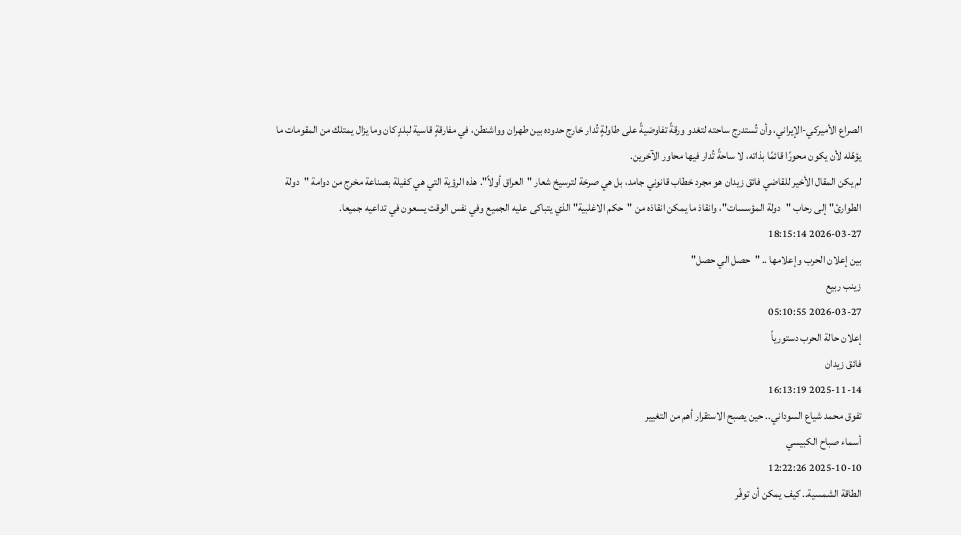الصراع الأميركي-الإيراني، وأن تُستدرج ساحته لتغدو ورقةً تفاوضيةً على طاولةٍ تُدار خارج حدوده بين طهران وواشنطن، في مفارقةٍ قاسية لبلدٍ كان وما يزال يمتلك من المقومات ما يؤهّله لأن يكون محورًا قائمًا بذاته، لا ساحةً تُدار فيها محاور الآخرين.
لم يكن المقال الأخير للقاضي فائق زيدان هو مجرد خطاب قانوني جامد، بل هي صرخة لترسيخ شعار "العراق أولاً". هذه الرؤية التي هي كفيلة بصناعة مخرج من دوامة "دولة الطوارئ" إلى رحاب "دولة المؤسسات"، وانقاذ ما يمكن انقاذه من "حكم الاغلبية" الذي يتباكى عليه الجميع وفي نفس الوقت يسعون في تداعيه جميعا.
2026-03-27 18:15:14
بين إعلان الحرب وإعلامها .. "حصل الي حصل"
زينب ربيع
2026-03-27 05:10:55
إعلان حالة الحرب دستورياً
فائق زيدان
2025-11-14 16:13:19
تفوق محمد شياع السوداني.. حين يصبح الاستقرار أهم من التغيير
أسماء صباح الكبيسي
2025-10-10 12:22:26
الطاقة الشمسية.. كيف يمكن أن توفّر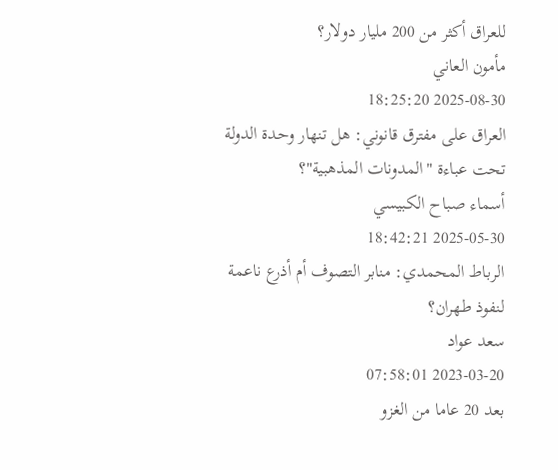للعراق أكثر من 200 مليار دولار؟
مأمون العاني
2025-08-30 18:25:20
العراق على مفترق قانوني: هل تنهار وحدة الدولة تحت عباءة "المدونات المذهبية"؟
أسماء صباح الكبيسي
2025-05-30 18:42:21
الرباط المحمدي: منابر التصوف أم أذرع ناعمة لنفوذ طهران؟
سعد عواد
2023-03-20 07:58:01
بعد 20 عاما من الغزو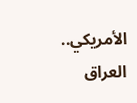الأمريكي.. العراق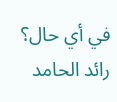في أي حال؟
رائد الحامد